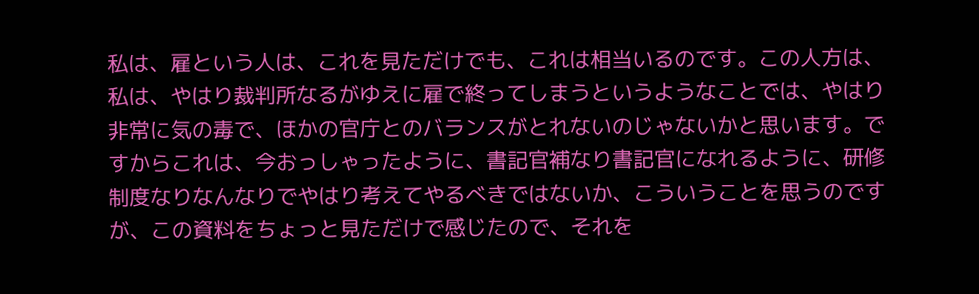私は、雇という人は、これを見ただけでも、これは相当いるのです。この人方は、私は、やはり裁判所なるがゆえに雇で終ってしまうというようなことでは、やはり非常に気の毒で、ほかの官庁とのバランスがとれないのじゃないかと思います。ですからこれは、今おっしゃったように、書記官補なり書記官になれるように、研修制度なりなんなりでやはり考えてやるべきではないか、こういうことを思うのですが、この資料をちょっと見ただけで感じたので、それを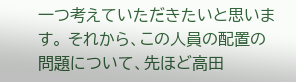一つ考えていただきたいと思います。 それから、この人員の配置の問題について、先ほど高田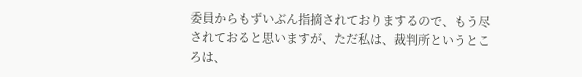委員からもずいぶん指摘されておりまするので、もう尽されておると思いますが、ただ私は、裁判所というところは、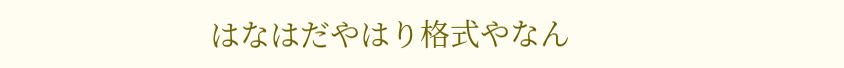はなはだやはり格式やなん